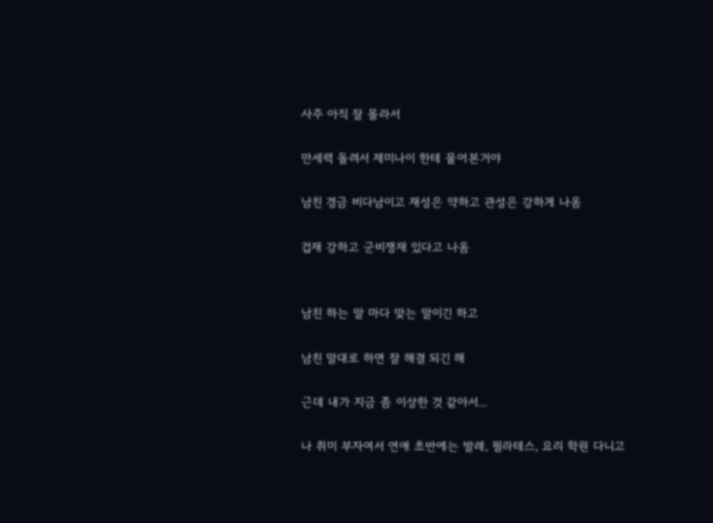사주 아직 잘 몰라서

만세력 돌려서 제미나이 한테 물어본거야

남친 경금 비다남이고 재성은 약하고 관성은 강하게 나옴

겁재 강하고 군비쟁재 있다고 나옴


남친 하는 말 마다 맞는 말이긴 하고

남친 말대로 하면 잘 해결 되긴 해

근데 내가 지금 좀 이상한 것 같아서...

나 취미 부자여서 연애 초반에는 발레, 필라테스, 요리 학원 다니고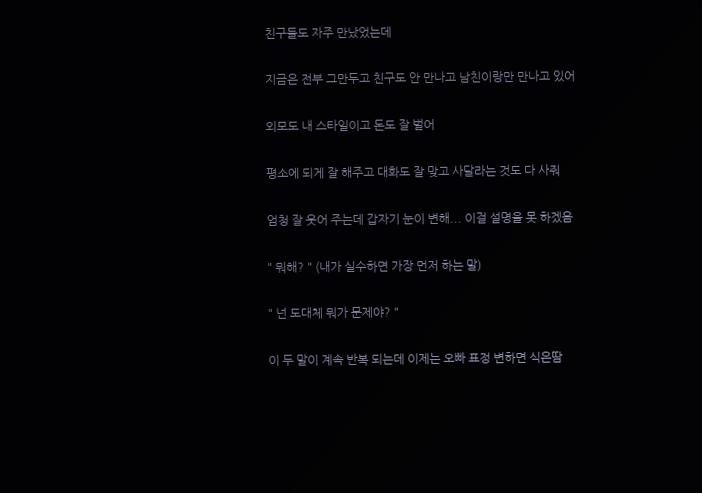친구들도 자주 만났었는데

지금은 전부 그만두고 친구도 안 만나고 남친이랑만 만나고 있어

외모도 내 스타일이고 돈도 잘 벌어

평소에 되게 잘 해주고 대화도 잘 맞고 사달라는 것도 다 사줘

엄청 잘 웃어 주는데 갑자기 눈이 변해... 이걸 설명을 못 하겠음

" 뭐해? " (내가 실수하면 가장 먼저 하는 말)

" 넌 도대체 뭐가 문제야? "

이 두 말이 계속 반복 되는데 이제는 오빠 표정 변하면 식은땀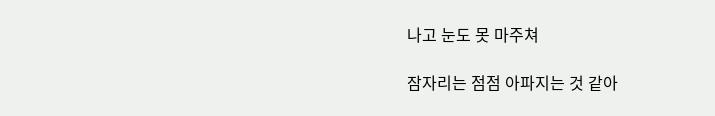나고 눈도 못 마주쳐

잠자리는 점점 아파지는 것 같아